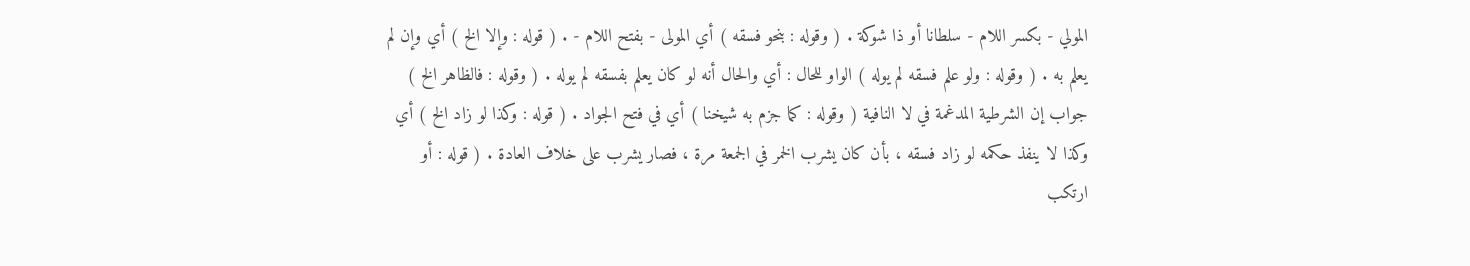المولي - بكسر اللام - سلطانا أو ذا شوكة . ( وقوله : بنحو فسقه ) أي المولى - بفتح اللام - . ( قوله : وإلا الخ ) أي وإن لم
يعلم به . ( وقوله : ولو علم فسقه لم يوله ) الواو للحال : أي والحال أنه لو كان يعلم بفسقه لم يوله . ( وقوله : فالظاهر الخ )
جواب إن الشرطية المدغمة في لا النافية ( وقوله : كما جزم به شيخنا ) أي في فتح الجواد . ( قوله : وكذا لو زاد الخ ) أي
وكذا لا ينفذ حكمه لو زاد فسقه ، بأن كان يشرب الخمر في الجمعة مرة ، فصار يشرب على خلاف العادة . ( قوله : أو
ارتكب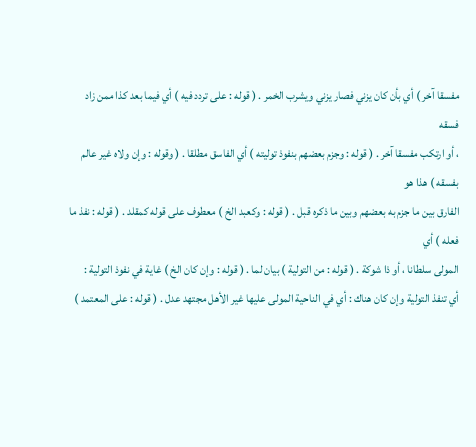مفسقا آخر ) أي بأن كان يزني فصار يزني ويشرب الخمر . ( قوله : على تردد فيه ) أي فيما بعد كذا ممن زاد فسقه
، أو ارتكب مفسقا آخر . ( قوله : وجزم بعضهم بنفوذ توليته ) أي الفاسق مطلقا . ( وقوله : وإن ولاه غير عالم بفسقه ) هذا هو
الفارق بين ما جزم به بعضهم وبين ما ذكره قبل . ( قوله : وكعبد الخ ) معطوف على قوله كمقلد . ( قوله : نفذ ما فعله ) أي
المولى سلطانا ، أو ذا شوكة . ( قوله : من التولية ) بيان لما . ( قوله : وإن كان الخ ) غاية في نفوذ التولية :
أي تنفذ التولية وإن كان هناك : أي في الناحية المولى عليها غير الأهل مجتهد عدل . ( قوله : على المعتمد )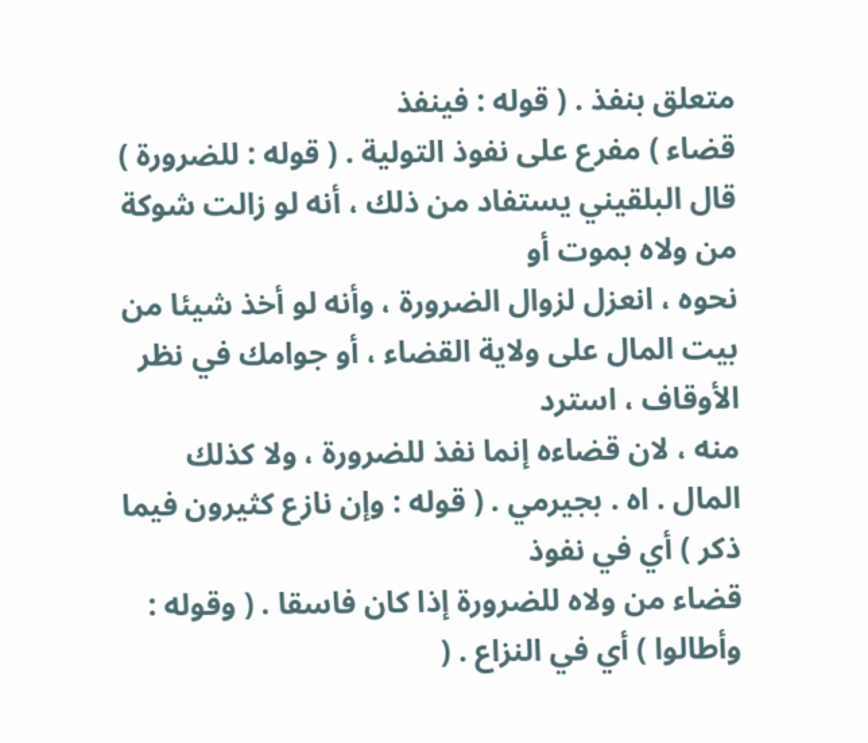متعلق بنفذ . ( قوله : فينفذ
قضاء ) مفرع على نفوذ التولية . ( قوله : للضرورة ) قال البلقيني يستفاد من ذلك ، أنه لو زالت شوكة من ولاه بموت أو
نحوه ، انعزل لزوال الضرورة ، وأنه لو أخذ شيئا من بيت المال على ولاية القضاء ، أو جوامك في نظر الأوقاف ، استرد
منه ، لان قضاءه إنما نفذ للضرورة ، ولا كذلك المال . اه . بجيرمي . ( قوله : وإن نازع كثيرون فيما ذكر ) أي في نفوذ
قضاء من ولاه للضرورة إذا كان فاسقا . ( وقوله : وأطالوا ) أي في النزاع . (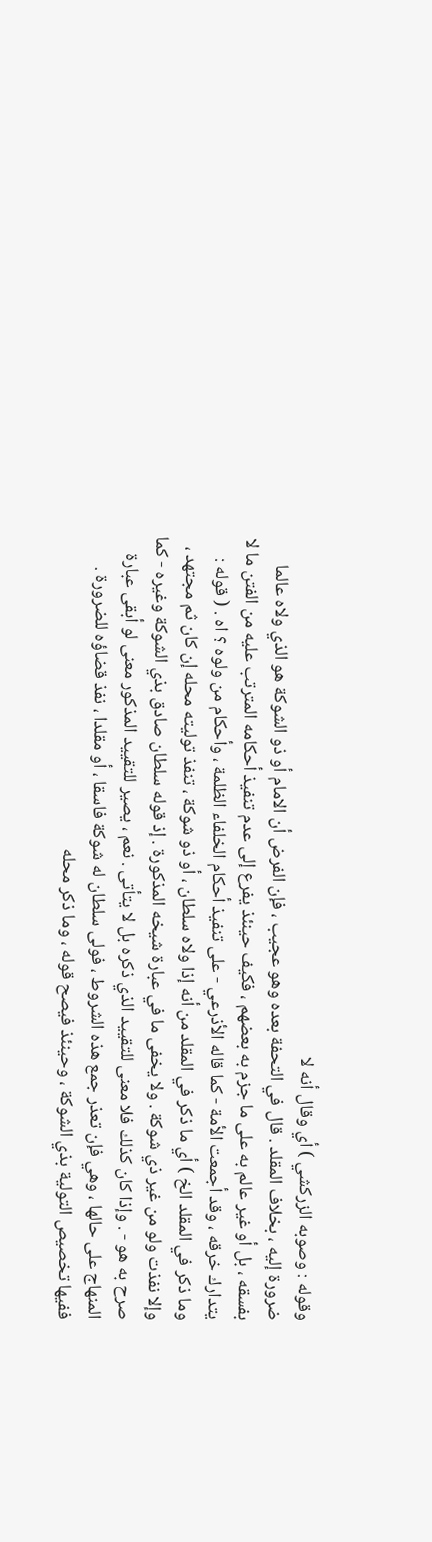وقوله : وصوبه الزركشي ) أي وقال أنه لا
ضرورة إليه ، بخلاف المقلد . قال في التحفة بعده وهو عجيب ، فإن الفرض أن الامام أو ذو الشوكة هو الذي ولاه عالما
بفسقه ، بل أو غير عالم به على ما جزم به بعضهم ، فكيف حينئذ يفرع إلى عدم تنفيذ أحكامه المترتب عليه من الفتن ما لا
يتدارك خرقه ، وقد أجمعت الأمة - كما قاله الأذرعي - على تنفيذ أحكام الخلفاء الظلمة ، وأحكام من ولوه ؟ اه . ( قوله :
وما ذكر في المقلد الخ ) أي ما ذكر في المقلد من أنه إذا ولاه سلطان ، أو ذو شوكة ، تنفذ توليته محله إن كان ثم مجتهد ،
وإلا نفذت ولو من غير ذي شوكة . ولا يخفى ما في عبارة شيخه المذكورة . إذ قوله سلطان صادق بذي الشوكة وغيره - كما
صرح به هو - . وإذا كان كذلك فلا معنى للتقييد الذي ذكره بل لا يتأتى . نعم ، يصير للتقييد المذكور معنى لو أبقى عبارة
المنهاج على حالها ، وهي فإن تعذر جمع هذه الشروط ، فولى سلطان له شوكة فاسقا ، أو مقلدا ، نفذ قضاؤه للضرورة .
ففيها تخصيص التولية بذي الشوكة ، وحينئذ فيصح قوله ، وما ذكر محله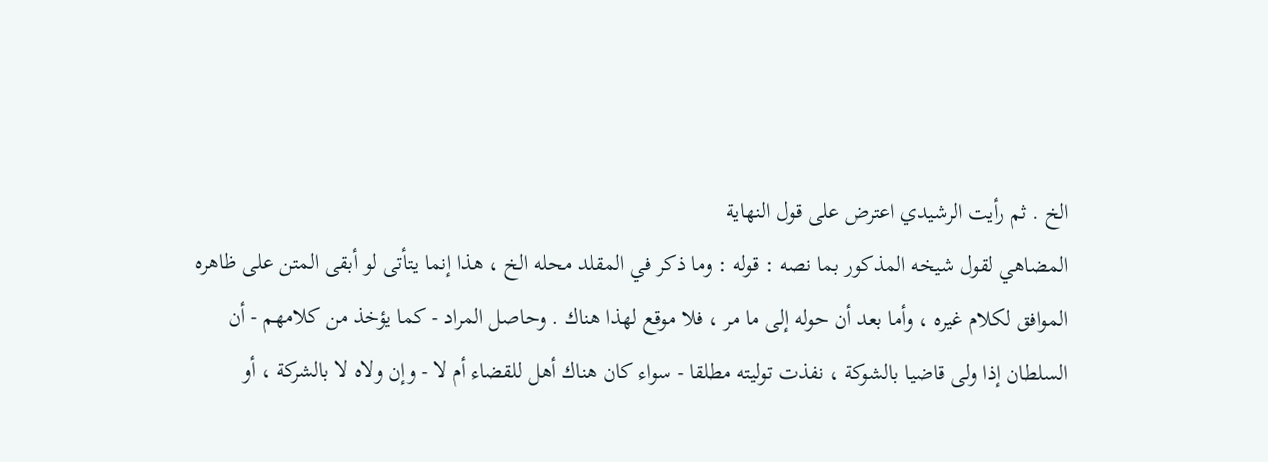الخ . ثم رأيت الرشيدي اعترض على قول النهاية
المضاهي لقول شيخه المذكور بما نصه : قوله : وما ذكر في المقلد محله الخ ، هذا إنما يتأتى لو أبقى المتن على ظاهره
الموافق لكلام غيره ، وأما بعد أن حوله إلى ما مر ، فلا موقع لهذا هناك . وحاصل المراد - كما يؤخذ من كلامهم - أن
السلطان إذا ولى قاضيا بالشوكة ، نفذت توليته مطلقا - سواء كان هناك أهل للقضاء أم لا - وإن ولاه لا بالشركة ، أو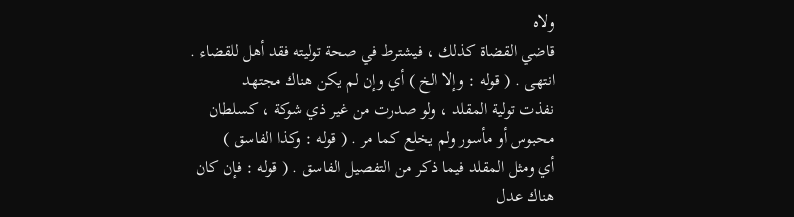ولاه
قاضي القضاة كذلك ، فيشترط في صحة توليته فقد أهل للقضاء . انتهى . ( قوله : وإلا الخ ) أي وإن لم يكن هناك مجتهد
نفذت تولية المقلد ، ولو صدرت من غير ذي شوكة ، كسلطان محبوس أو مأسور ولم يخلع كما مر . ( قوله : وكذا الفاسق )
أي ومثل المقلد فيما ذكر من التفصيل الفاسق . ( قوله : فإن كان هناك عدل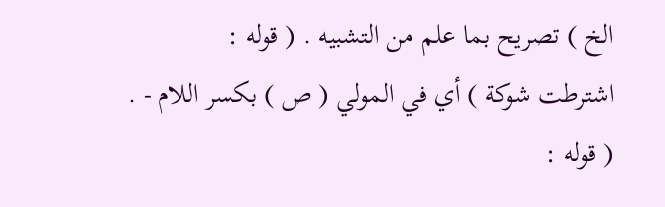الخ ) تصريح بما علم من التشبيه . ( قوله :
اشترطت شوكة ) أي في المولي ( ص ) بكسر اللام - . ( قوله :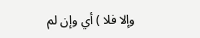وإلا فلا ) أي وإن لم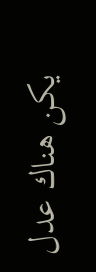يكن هناك عدل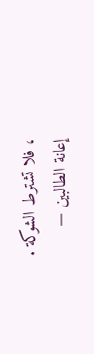، فلا تشترط الشوكة .
إعانة الطالبين —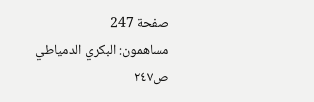صفحة 247
مساهمون: البكري الدمياطي
ص٢٤٧